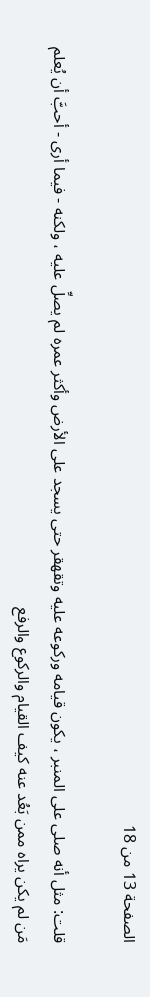الصفحة 13 من 18

قلت: مثل أنه صلى على المنبر ، يكون قيامه وركوعه عليه وتقهقر حتى يسجد على الأرض وأكثر عمره لم يصلِّ عليه ، ولكنه - فيما أرى - أحبَّ أن يُعلم مَن لم يكن يراه ممن بَعُد عنه كيف القيام والركوع والرفع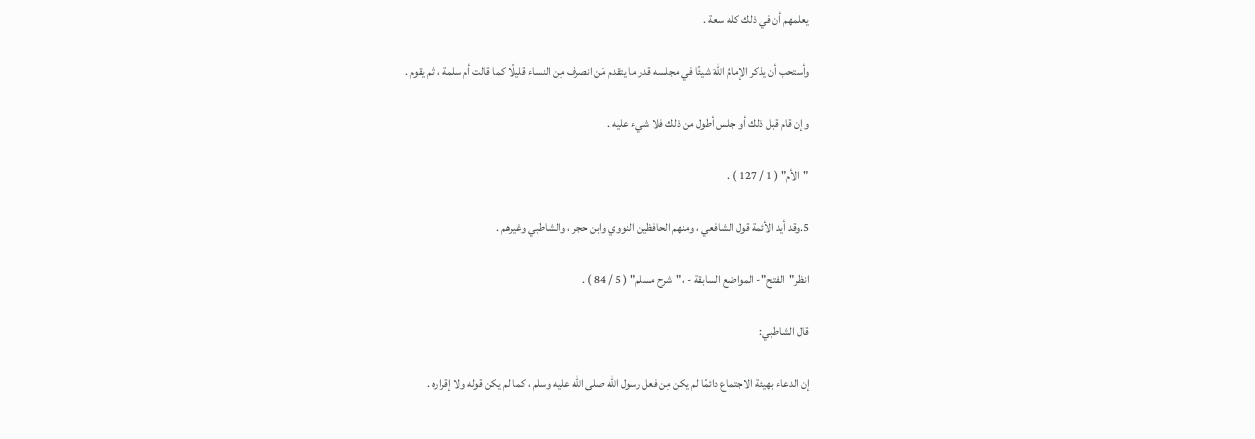يعلمهم أن في ذلك كله سعة .

وأستحب أن يذكر الإمامُ اللهَ شيئًا في مجلسه قدر ما يتقدم مَن انصرف مِن النساء قليلًا كما قالت أم سلمة ، ثم يقوم .

وإن قام قبل ذلك أو جلس أطول من ذلك فلا شيء عليه .

"الأم" ( 1 / 127 ) .

5.وقد أيد الأئمة قول الشافعي ، ومنهم الحافظين النووي وابن حجر ، والشاطبي وغيرهم .

انظر"الفتح"- المواضع السابقة - ،"شرح مسلم" ( 5 / 84 ) .

قال الشاطبي:

إن الدعاء بهيئة الاجتماع دائمًا لم يكن مِن فعل رسول الله صلى الله عليه وسلم ، كما لم يكن قوله ولا إقراره .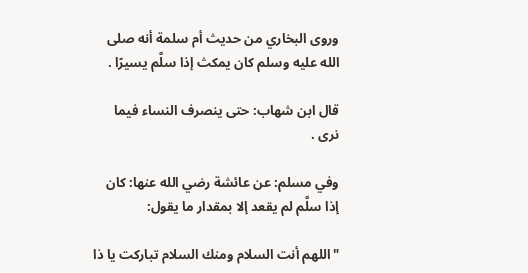وروى البخاري من حديث أم سلمة أنه صلى الله عليه وسلم كان يمكث إذا سلَّم يسيرًا .

قال ابن شهاب: حتى ينصرف النساء فيما نرى .

وفي مسلم: عن عائشة رضي الله عنها: كان إذا سلَّم لم يقعد إلا بمقدار ما يقول:

"اللهم أنت السلام ومنك السلام تباركت يا ذا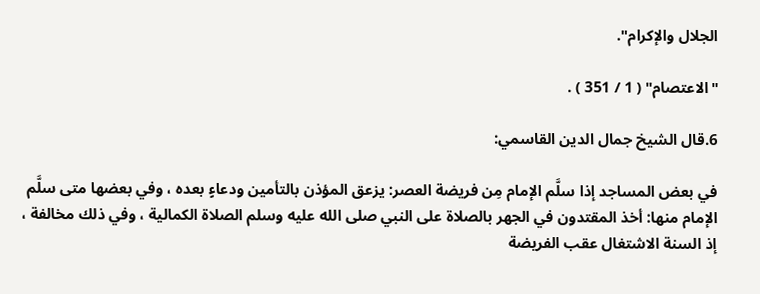الجلال والإكرام".

"الاعتصام" ( 1 / 351 ) .

6.قال الشيخ جمال الدين القاسمي:

في بعض المساجد إذا سلَّم الإمام مِن فريضة العصر: يزعق المؤذن بالتأمين ودعاءٍ بعده ، وفي بعضها متى سلَّم الإمام منها: أخذ المقتدون في الجهر بالصلاة على النبي صلى الله عليه وسلم الصلاة الكمالية ، وفي ذلك مخالفة ، إذ السنة الاشتغال عقب الفريضة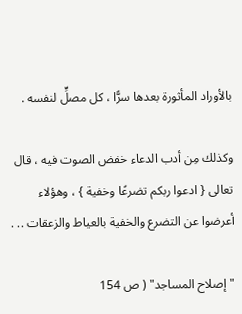بالأوراد المأثورة بعدها سرًّا ، كل مصلٍّ لنفسه .

وكذلك مِن أدب الدعاء خفض الصوت فيه ، قال تعالى { ادعوا ربكم تضرعًا وخفية } ، وهؤلاء أعرضوا عن التضرع والخفية بالعياط والزعقات .. .

"إصلاح المساجد" ( ص 154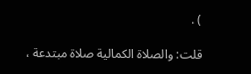) .

قلت: والصلاة الكمالية صلاة مبتدعة ،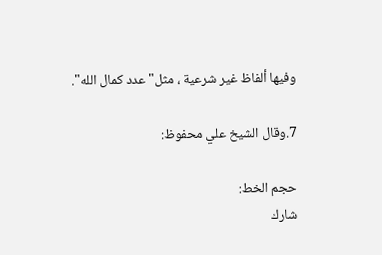وفيها ألفاظ غير شرعية ، مثل"عدد كمال الله".

7.وقال الشيخ علي محفوظ:

حجم الخط:
شارك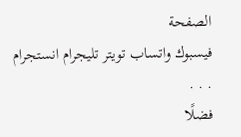الصفحة
فيسبوك واتساب تويتر تليجرام انستجرام
. . .
فضلًا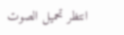انتظر تحميل الصوت